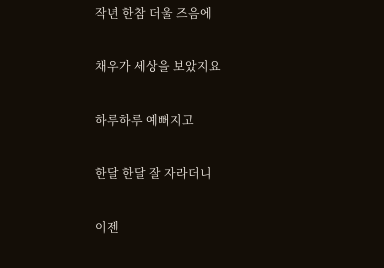작년 한참 더울 즈음에

채우가 세상을 보았지요

하루하루 예뻐지고

한달 한달 잘 자라더니

이젠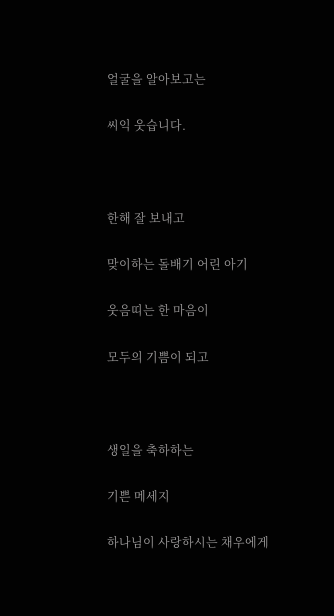얼굴을 알아보고는

씨익 웃습니다.



한해 잘 보내고

맞이하는 돌배기 어린 아기

웃음띠는 한 마음이

모두의 기쁨이 되고



생일을 축하하는

기쁜 메세지

하나님이 사랑하시는 채우에게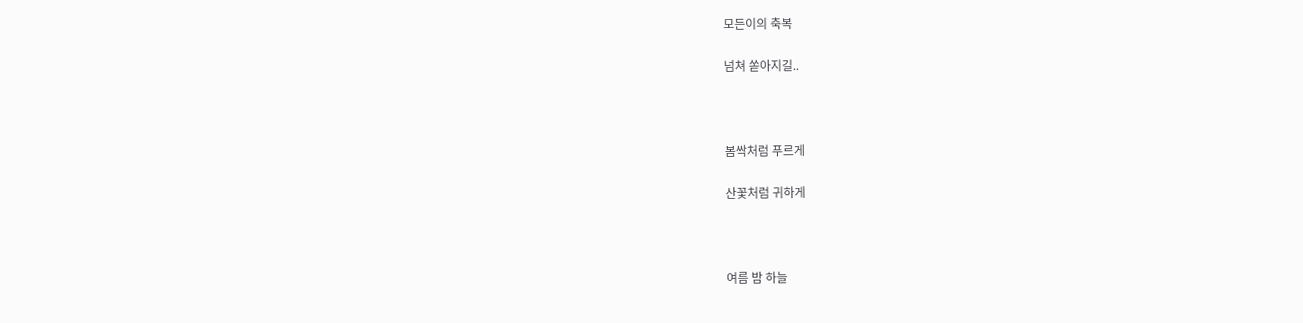모든이의 축복

넘쳐 쏟아지길..



봄싹처럼 푸르게

산꽃처럼 귀하게



여름 밤 하늘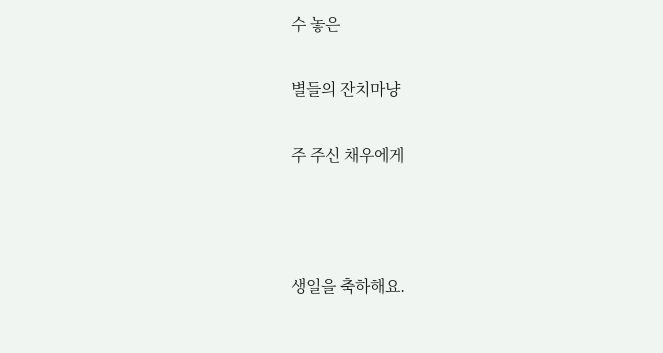수 놓은

별들의 잔치마냥

주 주신 채우에게



생일을 축하해요.